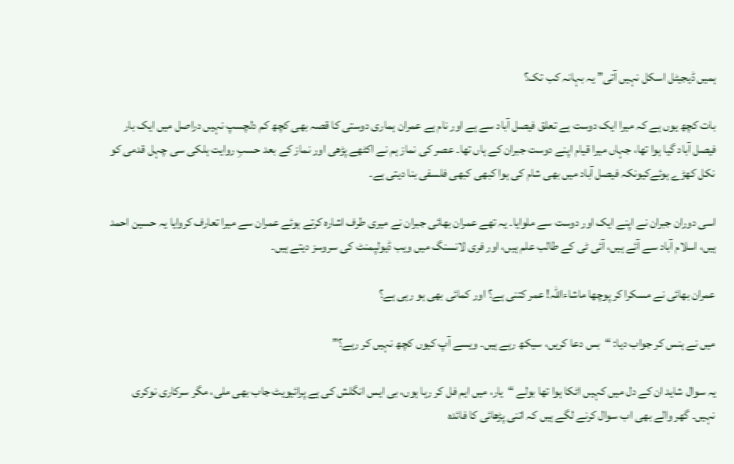ہمیں ڈیجیٹل اسکل نہیں آتی” یہ بہانہ کب تک؟

بات کچھ یوں ہے کہ میرا ایک دوست ہے تعلق فیصل آباد سے ہے اور نام ہے عمران ہماری دوستی کا قصہ بھی کچھ کم دلچسپ نہیں دراصل میں ایک بار فیصل آباد گیا ہوا تھا، جہاں میرا قیام اپنے دوست جبران کے ہاں تھا۔ عصر کی نماز ہم نے اکٹھے پڑھی اور نماز کے بعد حسبِ روایت ہلکی سی چہل قدمی کو نکل کھڑے ہوئےکیونکہ فیصل آباد میں بھی شام کی ہوا کبھی کبھی فلسفی بنا دیتی ہے۔

اسی دوران جبران نے اپنے ایک اور دوست سے ملوایا۔ یہ تھے عمران بھائی جبران نے میری طرف اشارہ کرتے ہوئے عمران سے میرا تعارف کروایا یہ حسین احمد ہیں، اسلام آباد سے آئے ہیں، آئی ٹی کے طالب علم ہیں، اور فری لانسنگ میں ویب ڈیولپمنٹ کی سروسز دیتے ہیں۔

عمران بھائی نے مسکرا کر پوچھا ماشاءاللہ! عمر کتنی ہے؟ اور کمائی بھی ہو رہی ہے؟

میں نے ہنس کر جواب دیا: “بس دعا کریں، سیکھ رہے ہیں۔ ویسے آپ کیوں کچھ نہیں کر رہے؟”

یہ سوال شاید ان کے دل میں کہیں اٹکا ہوا تھا بولے “یار، میں ایم فل کر رہا ہوں، بی ایس انگلش کی ہے پرائیویٹ جاب بھی ملی، مگر سرکاری نوکری نہیں۔ گھر والے بھی اب سوال کرنے لگے ہیں کہ اتنی پڑھائی کا فائدہ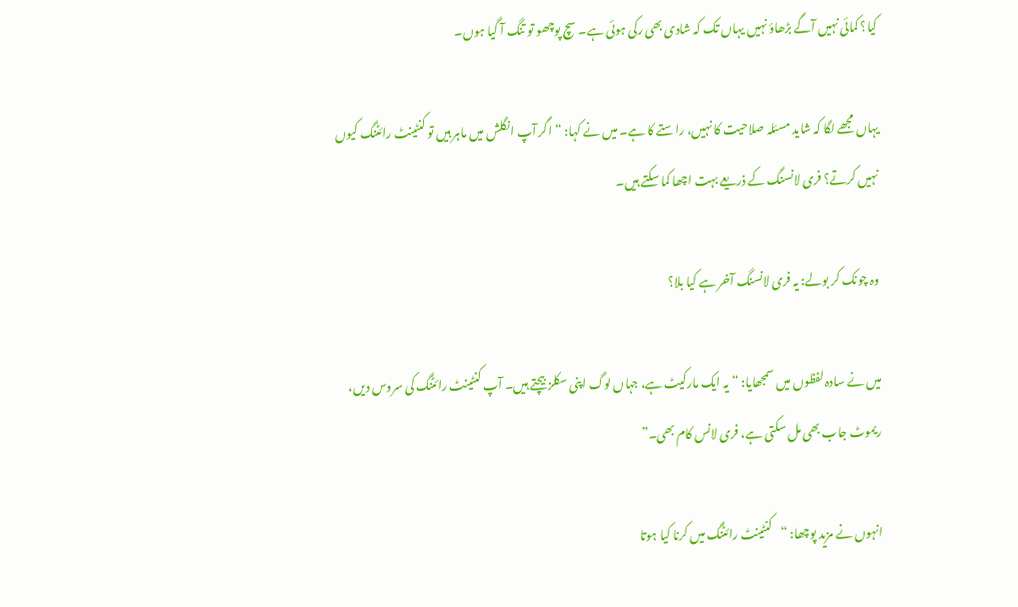کیا؟ کمائی نہیں آگے بڑھاؤ نہیں یہاں تک کہ شادی بھی رکی ہوئی ہے۔ سچ پوچھو تو تنگ آ گیا ہوں۔

یہاں مجھے لگا کہ شاید مسئلہ صلاحیت کا نہیں، راستے کا ہے۔ میں نے کہا: “اگر آپ انگلش میں ماہر ہیں تو کنٹینٹ رائٹنگ کیوں نہیں کرتے؟ فری لانسنگ کے ذریعے بہت اچھا کما سکتے ہیں۔

وہ چونک کر بولے: یہ فری لانسنگ آخر ہے کیا بلا؟

میں نے سادہ لفظوں میں سمجھایا: “یہ ایک مارکیٹ ہے، جہاں لوگ اپنی سکلز بیچتے ہیں۔ آپ کنٹینٹ رائٹنگ کی سروس دیں، ریموٹ جاب بھی مل سکتی ہے، فری لانس کام بھی۔”

انہوں نے مزید پوچھا: “کنٹینٹ رائٹنگ میں کرنا کیا ہوتا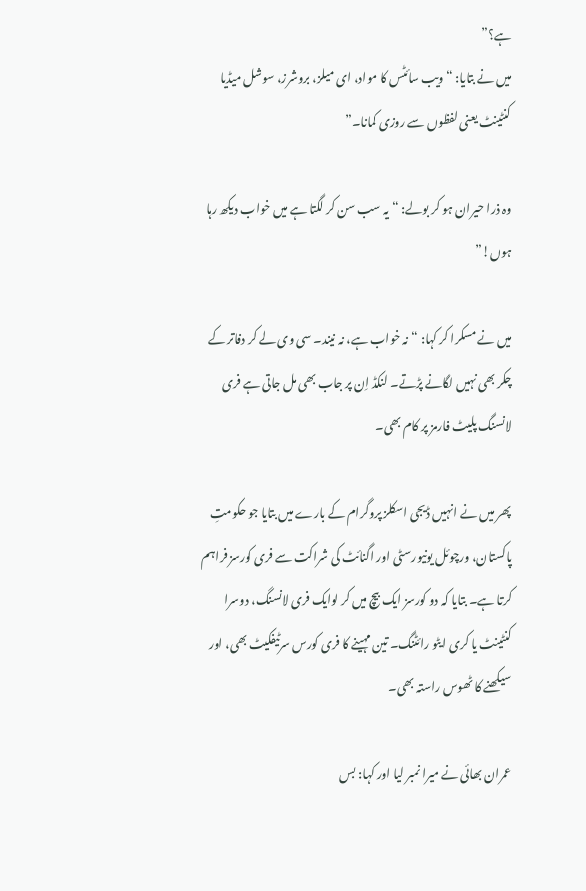ہے؟”
میں نے بتایا: “ویب سائٹس کا مواد، ای میلز، بروشرز، سوشل میڈیا کنٹینٹ یعنی لفظوں سے روزی کمانا۔”

وہ ذرا حیران ہو کر بولے: “یہ سب سن کر لگتا ہے میں خواب دیکھ رہا ہوں!”

میں نے مسکرا کر کہا: “نہ خواب ہے، نہ نیند۔ سی وی لے کر دفاتر کے چکر بھی نہیں لگانے پڑتے۔ لنکڈ اِن پر جاب بھی مل جاتی ہے فری لانسنگ پلیٹ فارمز پر کام بھی۔

پھر میں نے انہیں ڈیجی اسکلز پروگرام کے بارے میں بتایا جو حکومتِ پاکستان، ورچوئل یونیورسٹی اور اگنائٹ کی شراکت سے فری کورسز فراہم کرتا ہے۔ بتایا کہ دو کورسز ایک بیچ میں کر لوایک فری لانسنگ، دوسرا کنٹینٹ یا کری ایٹو رائٹنگ۔ تین مہینے کا فری کورس سرٹیفکیٹ بھی، اور سیکھنے کا ٹھوس راستہ بھی۔

عمران بھائی نے میرا نمبر لیا اور کہا: بس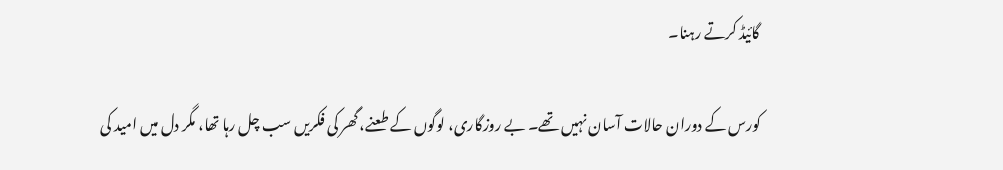گائیڈ کرتے رہنا۔

کورس کے دوران حالات آسان نہیں تھے۔ بے روزگاری، لوگوں کے طعنے، گھر کی فکریں سب چل رہا تھا، مگر دل میں امید کی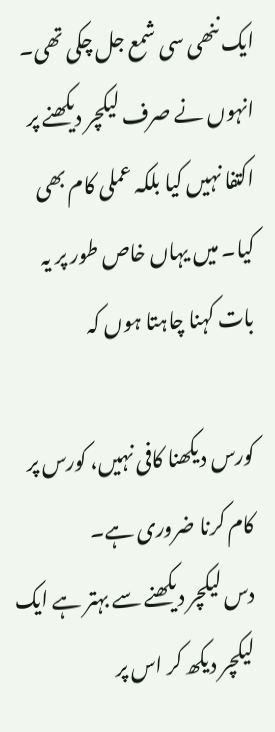ایک ننھی سی شمع جل چکی تھی۔ انہوں نے صرف لیکچر دیکھنے پر اکتفا نہیں کیا بلکہ عملی کام بھی کیا۔ میں یہاں خاص طور پر یہ بات کہنا چاہتا ہوں کہ

کورس دیکھنا کافی نہیں، کورس پر کام کرنا ضروری ہے۔
دس لیکچر دیکھنے سے بہتر ہے ایک لیکچر دیکھ کر اس پر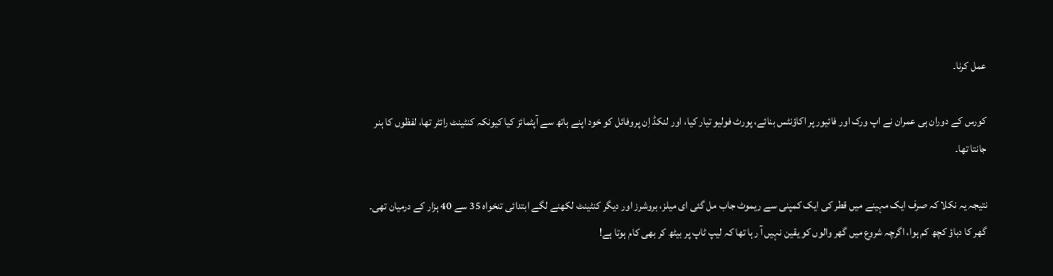عمل کرنا۔

کورس کے دوران ہی عمران نے اپ ورک اور فائیور پر اکاؤنٹس بنائے، پورٹ فولیو تیار کیا، اور لنکڈ اِن پروفائل کو خود اپنے ہاتھ سے آپٹمائز کیا کیونکہ کنٹینٹ رائٹر تھا، لفظوں کا ہنر جانتا تھا۔

نتیجہ یہ نکلا کہ صرف ایک مہینے میں قطر کی ایک کمپنی سے ریموٹ جاب مل گئی ای میلز، بروشرز اور دیگر کنٹینٹ لکھنے لگے ابتدائی تنخواہ 35 سے 40 ہزار کے درمیان تھی۔ گھر کا دباؤ کچھ کم ہوا، اگرچہ شروع میں گھر والوں کو یقین نہیں آ رہا تھا کہ لیپ ٹاپ پر بیٹھ کر بھی کام ہوتا ہے!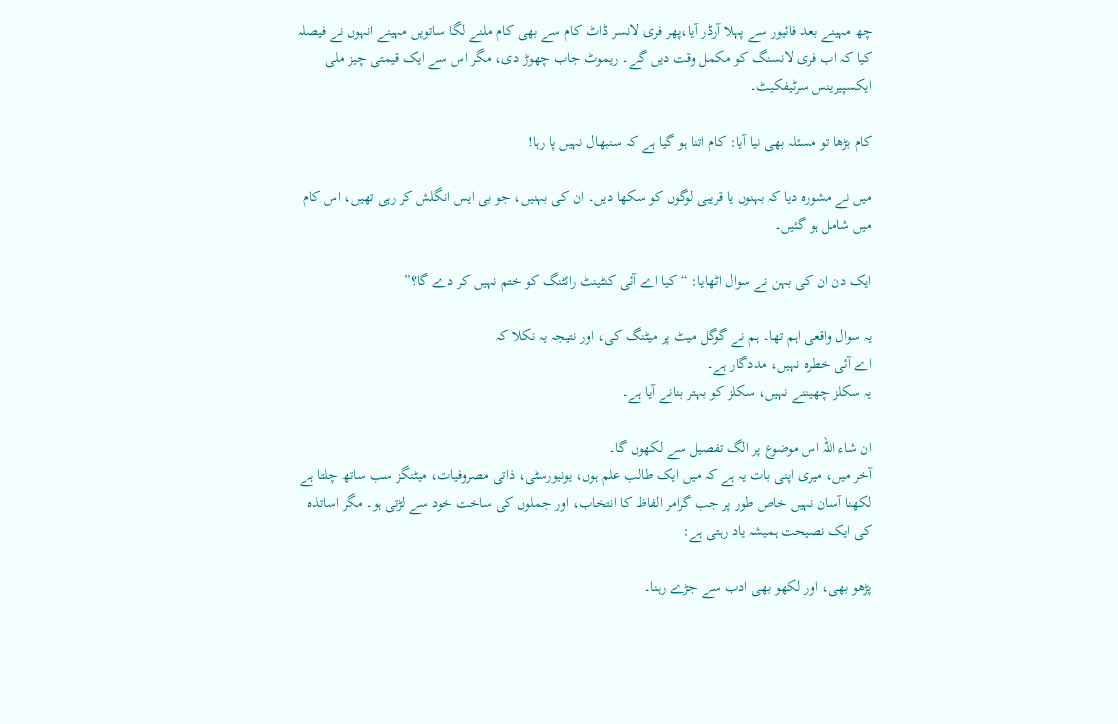چھ مہینے بعد فائیور سے پہلا آرڈر آیا،پھر فری لانسر ڈاٹ کام سے بھی کام ملنے لگا ساتویں مہینے انہوں نے فیصلہ کیا کہ اب فری لانسنگ کو مکمل وقت دیں گے۔ ریموٹ جاب چھوڑ دی، مگر اس سے ایک قیمتی چیز ملی ایکسپیرینس سرٹیفکیٹ۔

کام بڑھا تو مسئلہ بھی نیا آیا: کام اتنا ہو گیا ہے کہ سنبھال نہیں پا رہا!

میں نے مشورہ دیا کہ بہنوں یا قریبی لوگوں کو سکھا دیں۔ ان کی بہنیں، جو بی ایس انگلش کر رہی تھیں، اس کام میں شامل ہو گئیں۔

ایک دن ان کی بہن نے سوال اٹھایا: “کیا اے آئی کنٹینٹ رائٹنگ کو ختم نہیں کر دے گا؟”

یہ سوال واقعی اہم تھا۔ ہم نے گوگل میٹ پر میٹنگ کی، اور نتیجہ یہ نکلا کہ
اے آئی خطرہ نہیں، مددگار ہے۔
یہ سکلز چھیننے نہیں، سکلز کو بہتر بنانے آیا ہے۔

ان شاء اللہ اس موضوع پر الگ تفصیل سے لکھوں گا۔
آخر میں، میری اپنی بات یہ ہے کہ میں ایک طالب علم ہوں، یونیورسٹی، ذاتی مصروفیات، میٹنگز سب ساتھ چلتا ہے لکھنا آسان نہیں خاص طور پر جب گرامر الفاظ کا انتخاب، اور جملوں کی ساخت خود سے لڑتی ہو۔ مگر اساتذہ کی ایک نصیحت ہمیشہ یاد رہتی ہے:

پڑھو بھی، اور لکھو بھی ادب سے جڑے رہنا۔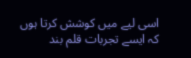اسی لیے میں کوشش کرتا ہوں کہ ایسے تجربات قلم بند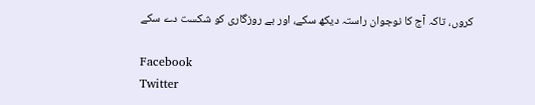کروں، تاکہ آج کا نوجوان راستہ دیکھ سکے، اور بے روزگاری کو شکست دے سکے

Facebook
Twitter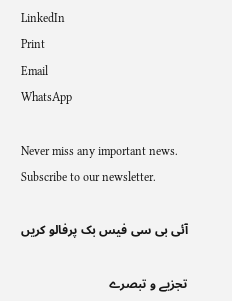LinkedIn
Print
Email
WhatsApp

Never miss any important news. Subscribe to our newsletter.

آئی بی سی فیس بک پرفالو کریں

تجزیے و تبصرے